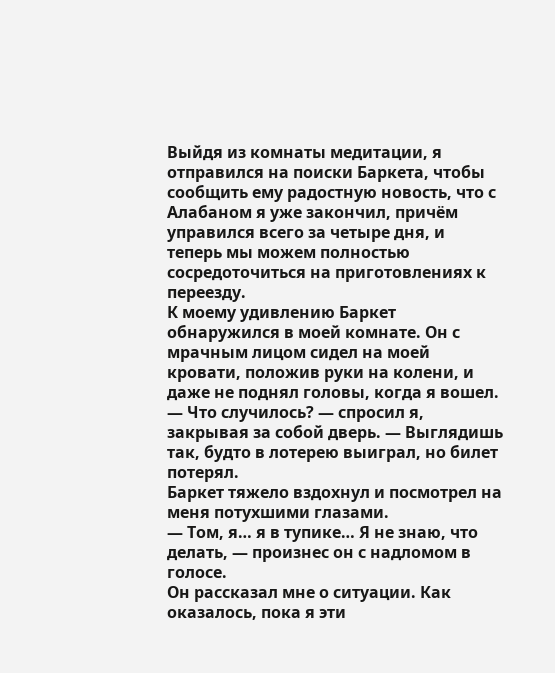Выйдя из комнаты медитации, я отправился на поиски Баркета, чтобы сообщить ему радостную новость, что с Алабаном я уже закончил, причём управился всего за четыре дня, и теперь мы можем полностью сосредоточиться на приготовлениях к переезду.
К моему удивлению Баркет обнаружился в моей комнате. Он с мрачным лицом сидел на моей кровати, положив руки на колени, и даже не поднял головы, когда я вошел.
— Что случилось? — спросил я, закрывая за собой дверь. — Выглядишь так, будто в лотерею выиграл, но билет потерял.
Баркет тяжело вздохнул и посмотрел на меня потухшими глазами.
— Том, я… я в тупике… Я не знаю, что делать, — произнес он с надломом в голосе.
Он рассказал мне о ситуации. Как оказалось, пока я эти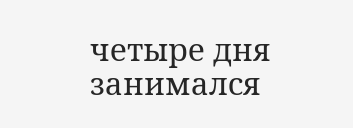четыре дня занимался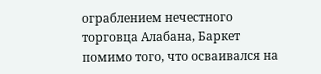ограблением нечестного торговца Алабана, Баркет помимо того, что осваивался на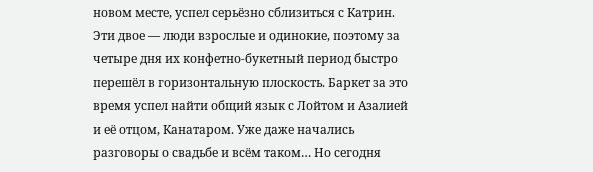новом месте, успел серьёзно сблизиться с Катрин. Эти двое — люди взрослые и одинокие, поэтому за четыре дня их конфетно-букетный период быстро перешёл в горизонтальную плоскость. Баркет за это время успел найти общий язык с Лойтом и Азалией и её отцом, Канатаром. Уже даже начались разговоры о свадьбе и всём таком… Но сегодня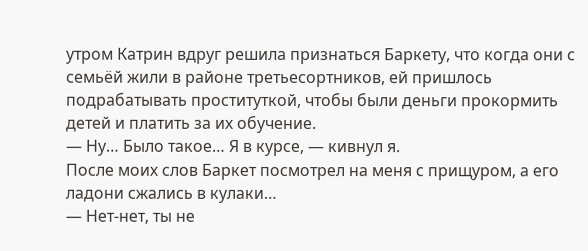утром Катрин вдруг решила признаться Баркету, что когда они с семьёй жили в районе третьесортников, ей пришлось подрабатывать проституткой, чтобы были деньги прокормить детей и платить за их обучение.
— Ну… Было такое… Я в курсе, — кивнул я.
После моих слов Баркет посмотрел на меня с прищуром, а его ладони сжались в кулаки…
— Нет-нет, ты не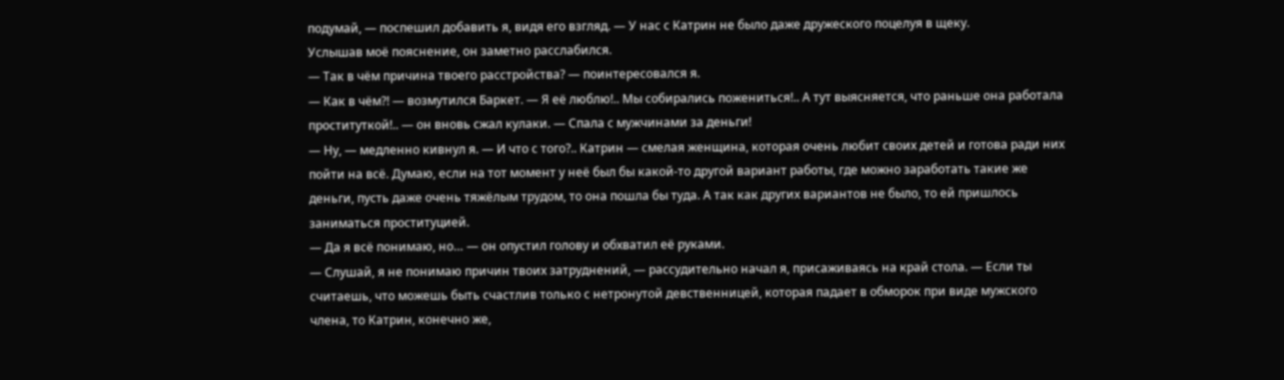подумай, — поспешил добавить я, видя его взгляд. — У нас с Катрин не было даже дружеского поцелуя в щеку.
Услышав моё пояснение, он заметно расслабился.
— Так в чём причина твоего расстройства? — поинтересовался я.
— Как в чём⁈ — возмутился Баркет. — Я её люблю!.. Мы собирались пожениться!.. А тут выясняется, что раньше она работала проституткой!.. — он вновь сжал кулаки. — Спала с мужчинами за деньги!
— Ну, — медленно кивнул я. — И что с того?.. Катрин — смелая женщина, которая очень любит своих детей и готова ради них пойти на всё. Думаю, если на тот момент у неё был бы какой-то другой вариант работы, где можно заработать такие же деньги, пусть даже очень тяжёлым трудом, то она пошла бы туда. А так как других вариантов не было, то ей пришлось заниматься проституцией.
— Да я всё понимаю, но… — он опустил голову и обхватил её руками.
— Слушай, я не понимаю причин твоих затруднений, — рассудительно начал я, присаживаясь на край стола. — Если ты считаешь, что можешь быть счастлив только с нетронутой девственницей, которая падает в обморок при виде мужского члена, то Катрин, конечно же,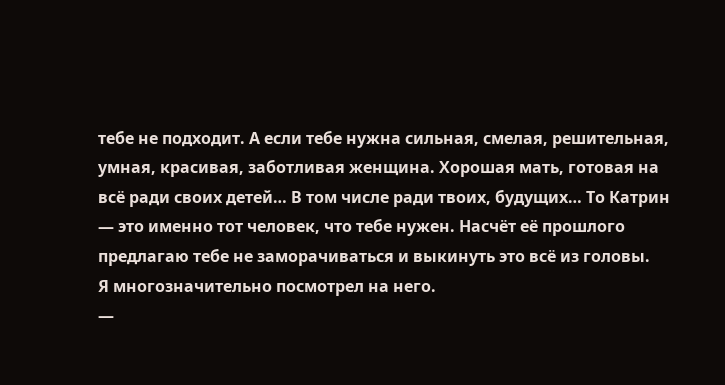тебе не подходит. А если тебе нужна сильная, смелая, решительная, умная, красивая, заботливая женщина. Хорошая мать, готовая на всё ради своих детей… В том числе ради твоих, будущих… То Катрин — это именно тот человек, что тебе нужен. Насчёт её прошлого предлагаю тебе не заморачиваться и выкинуть это всё из головы.
Я многозначительно посмотрел на него.
—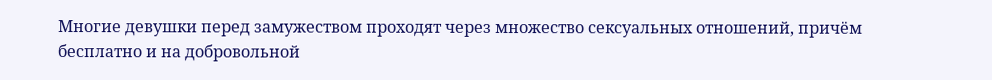Многие девушки перед замужеством проходят через множество сексуальных отношений, причём бесплатно и на добровольной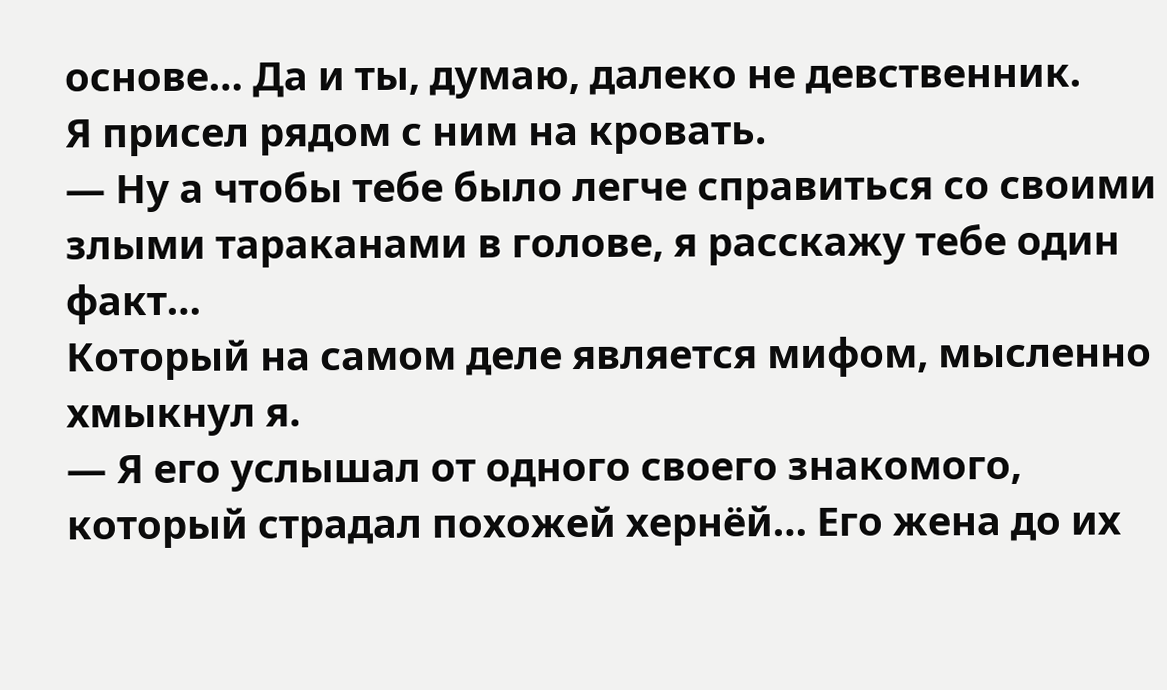основе… Да и ты, думаю, далеко не девственник.
Я присел рядом с ним на кровать.
— Ну а чтобы тебе было легче справиться со своими злыми тараканами в голове, я расскажу тебе один факт…
Который на самом деле является мифом, мысленно хмыкнул я.
— Я его услышал от одного своего знакомого, который страдал похожей хернёй… Его жена до их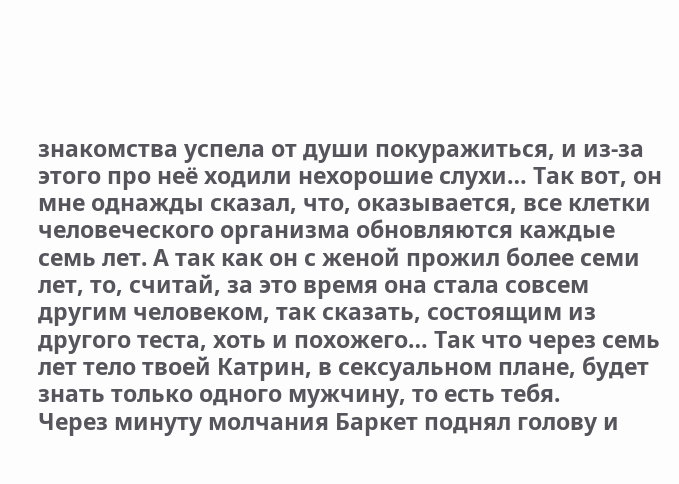знакомства успела от души покуражиться, и из-за этого про неё ходили нехорошие слухи… Так вот, он мне однажды сказал, что, оказывается, все клетки человеческого организма обновляются каждые семь лет. А так как он с женой прожил более семи лет, то, считай, за это время она стала совсем другим человеком, так сказать, состоящим из другого теста, хоть и похожего… Так что через семь лет тело твоей Катрин, в сексуальном плане, будет знать только одного мужчину, то есть тебя.
Через минуту молчания Баркет поднял голову и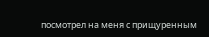посмотрел на меня с прищуренным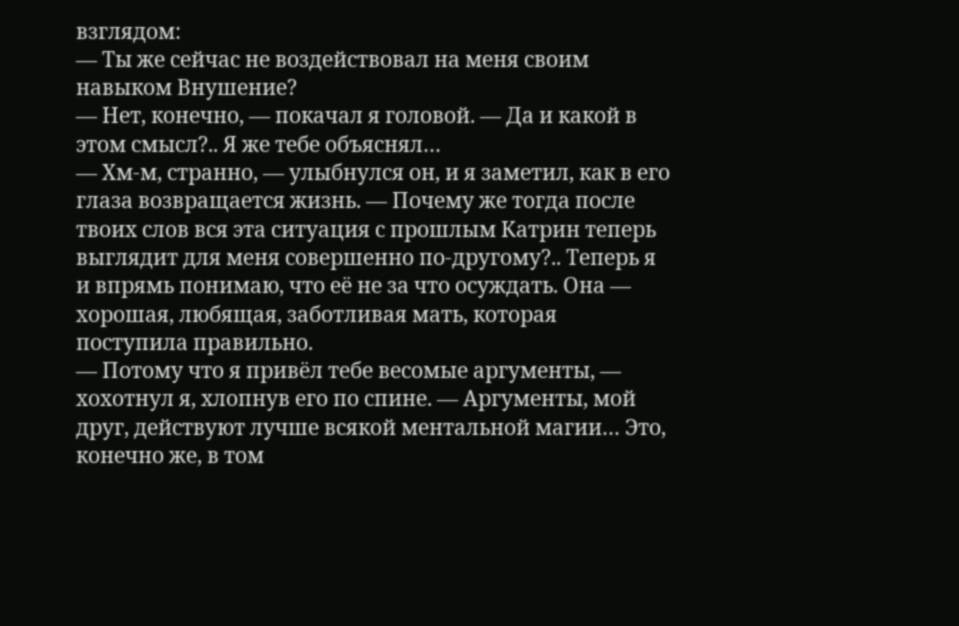взглядом:
— Ты же сейчас не воздействовал на меня своим навыком Внушение?
— Нет, конечно, — покачал я головой. — Да и какой в этом смысл?.. Я же тебе объяснял…
— Хм-м, странно, — улыбнулся он, и я заметил, как в его глаза возвращается жизнь. — Почему же тогда после твоих слов вся эта ситуация с прошлым Катрин теперь выглядит для меня совершенно по-другому?.. Теперь я и впрямь понимаю, что её не за что осуждать. Она — хорошая, любящая, заботливая мать, которая поступила правильно.
— Потому что я привёл тебе весомые аргументы, — хохотнул я, хлопнув его по спине. — Аргументы, мой друг, действуют лучше всякой ментальной магии… Это, конечно же, в том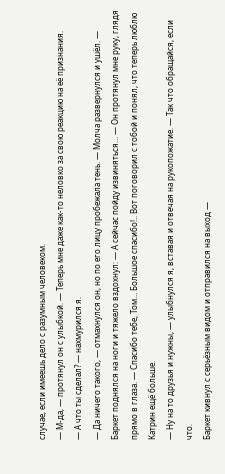случае, если имеешь дело с разумным человеком.
— М-да, — протянул он с улыбкой. — Теперь мне даже как-то неловко за свою реакцию на её признания.
— А что ты сделал? — нахмурился я.
— Да ничего такого, — отмахнулся он, но по его лицу пробежала тень. — Молча развернулся и ушёл. — Баркет поднялся на ноги и тяжело вздохнул: — А сейчас пойду извиняться… — Он протянул мне руку, глядя прямо в глаза. — Спасибо тебе, Том… Большое спасибо!.. Вот поговорил с тобой и понял, что теперь люблю Катрин ещё больше.
— Ну на то друзья и нужны, — улыбнулся я, вставая и отвечая на рукопожатие. — Так что обращайся, если что.
Баркет кивнул с серьёзным видом и отправился на выход —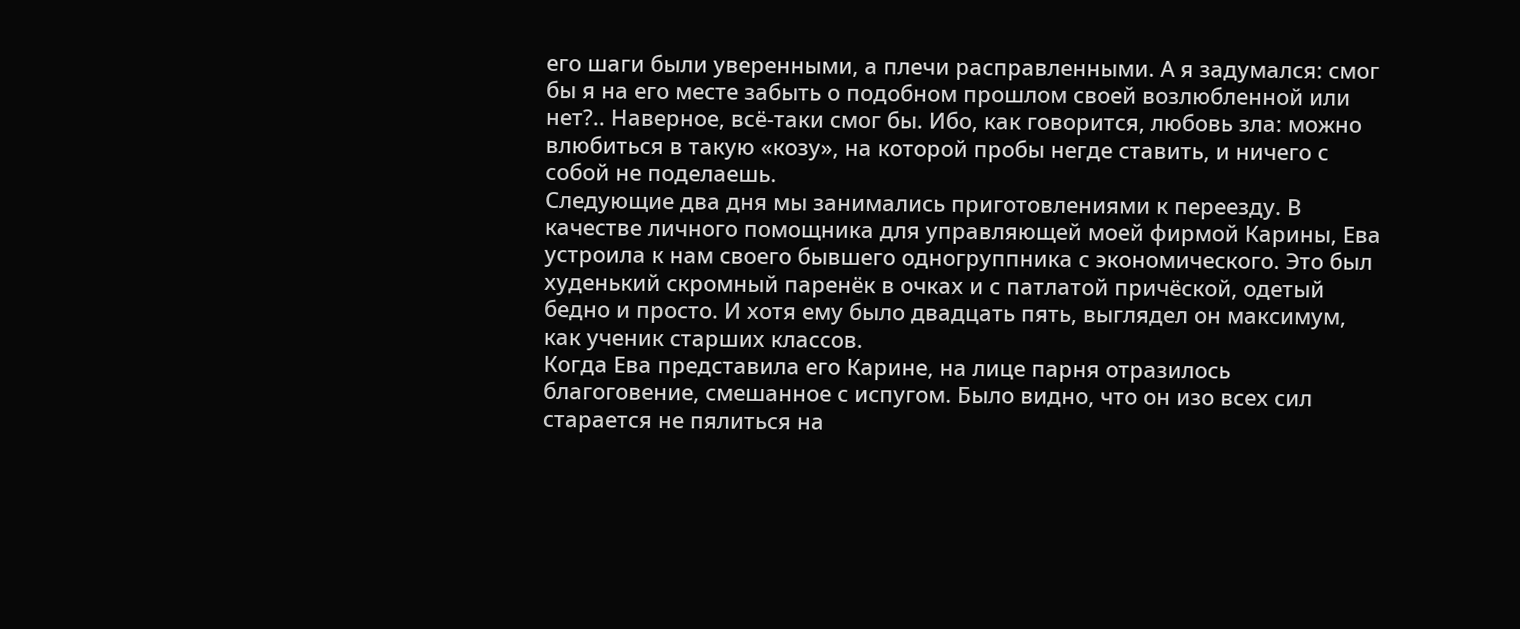его шаги были уверенными, а плечи расправленными. А я задумался: смог бы я на его месте забыть о подобном прошлом своей возлюбленной или нет?.. Наверное, всё-таки смог бы. Ибо, как говорится, любовь зла: можно влюбиться в такую «козу», на которой пробы негде ставить, и ничего с собой не поделаешь.
Следующие два дня мы занимались приготовлениями к переезду. В качестве личного помощника для управляющей моей фирмой Карины, Ева устроила к нам своего бывшего одногруппника с экономического. Это был худенький скромный паренёк в очках и с патлатой причёской, одетый бедно и просто. И хотя ему было двадцать пять, выглядел он максимум, как ученик старших классов.
Когда Ева представила его Карине, на лице парня отразилось благоговение, смешанное с испугом. Было видно, что он изо всех сил старается не пялиться на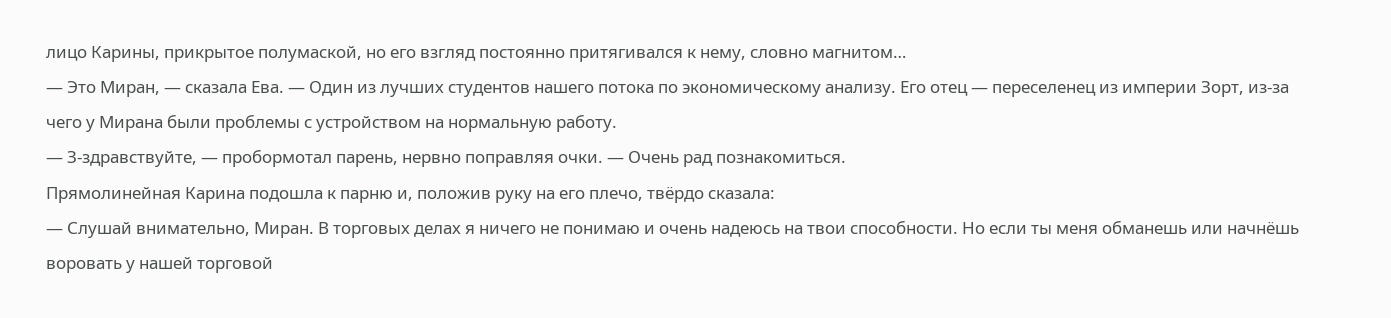лицо Карины, прикрытое полумаской, но его взгляд постоянно притягивался к нему, словно магнитом…
— Это Миран, — сказала Ева. — Один из лучших студентов нашего потока по экономическому анализу. Его отец — переселенец из империи Зорт, из-за чего у Мирана были проблемы с устройством на нормальную работу.
— З-здравствуйте, — пробормотал парень, нервно поправляя очки. — Очень рад познакомиться.
Прямолинейная Карина подошла к парню и, положив руку на его плечо, твёрдо сказала:
— Слушай внимательно, Миран. В торговых делах я ничего не понимаю и очень надеюсь на твои способности. Но если ты меня обманешь или начнёшь воровать у нашей торговой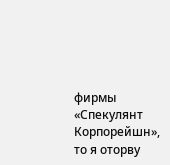фирмы «Спекулянт Корпорейшн», то я оторву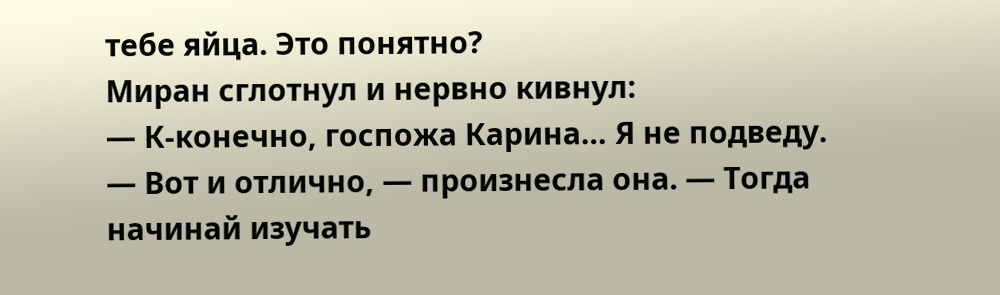тебе яйца. Это понятно?
Миран сглотнул и нервно кивнул:
— К-конечно, госпожа Карина… Я не подведу.
— Вот и отлично, — произнесла она. — Тогда начинай изучать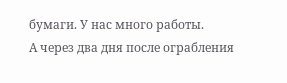бумаги. У нас много работы.
А через два дня после ограбления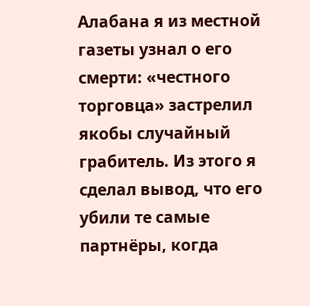Алабана я из местной газеты узнал о его смерти: «честного торговца» застрелил якобы случайный грабитель. Из этого я сделал вывод, что его убили те самые партнёры, когда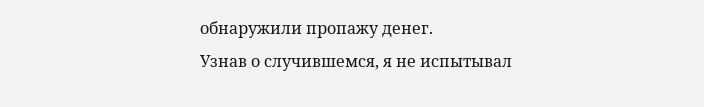обнаружили пропажу денег.
Узнав о случившемся, я не испытывал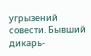угрызений совести. Бывший дикарь-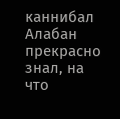каннибал Алабан прекрасно знал, на что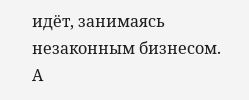идёт, занимаясь незаконным бизнесом. А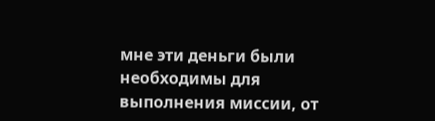мне эти деньги были необходимы для выполнения миссии, от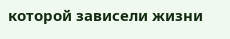которой зависели жизни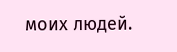моих людей.